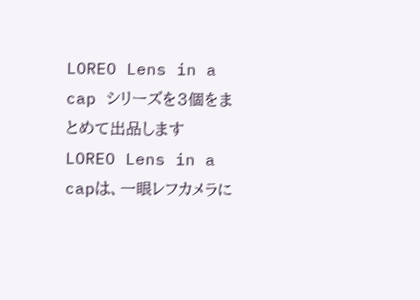LOREO Lens in a cap シリーズを3個をまとめて出品します LOREO Lens in a capは、一眼レフカメラに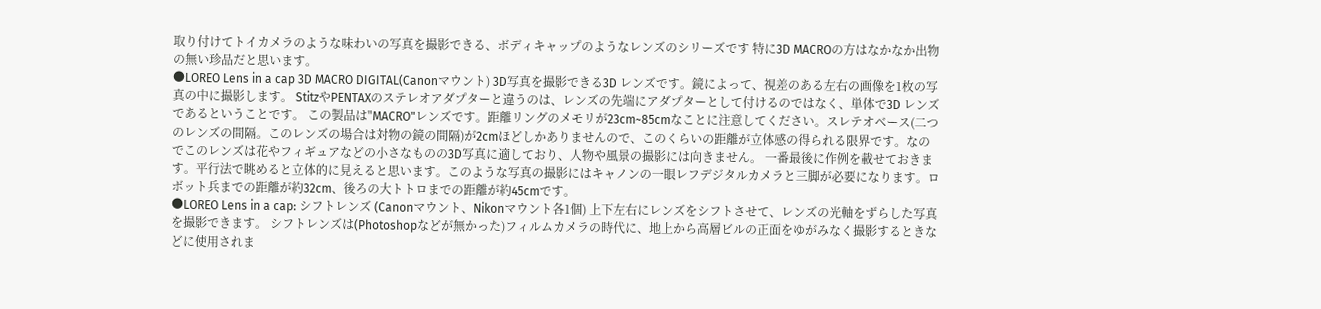取り付けてトイカメラのような味わいの写真を撮影できる、ボディキャップのようなレンズのシリーズです 特に3D MACROの方はなかなか出物の無い珍品だと思います。
●LOREO Lens in a cap 3D MACRO DIGITAL(Canonマウント) 3D写真を撮影できる3D レンズです。鏡によって、視差のある左右の画像を1枚の写真の中に撮影します。 StitzやPENTAXのステレオアダプターと違うのは、レンズの先端にアダプターとして付けるのではなく、単体で3D レンズであるということです。 この製品は"MACRO"レンズです。距離リングのメモリが23cm~85cmなことに注意してください。スレテオベース(二つのレンズの間隔。このレンズの場合は対物の鏡の間隔)が2cmほどしかありませんので、このくらいの距離が立体感の得られる限界です。なのでこのレンズは花やフィギュアなどの小さなものの3D写真に適しており、人物や風景の撮影には向きません。 一番最後に作例を載せておきます。平行法で眺めると立体的に見えると思います。このような写真の撮影にはキャノンの一眼レフデジタルカメラと三脚が必要になります。ロボット兵までの距離が約32cm、後ろの大トトロまでの距離が約45cmです。
●LOREO Lens in a cap: シフトレンズ (Canonマウント、Nikonマウント各1個) 上下左右にレンズをシフトさせて、レンズの光軸をずらした写真を撮影できます。 シフトレンズは(Photoshopなどが無かった)フィルムカメラの時代に、地上から高層ビルの正面をゆがみなく撮影するときなどに使用されま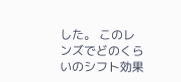した。 このレンズでどのくらいのシフト効果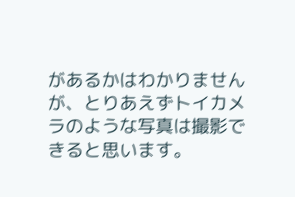があるかはわかりませんが、とりあえずトイカメラのような写真は撮影できると思います。